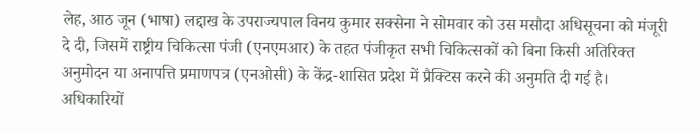लेह, आठ जून (भाषा) लद्दाख के उपराज्यपाल विनय कुमार सक्सेना ने सोमवार को उस मसौदा अधिसूचना को मंजूरी दे दी, जिसमें राष्ट्रीय चिकित्सा पंजी (एनएमआर) के तहत पंजीकृत सभी चिकित्सकों को बिना किसी अतिरिक्त अनुमोदन या अनापत्ति प्रमाणपत्र (एनओसी) के केंद्र-शासित प्रदेश में प्रैक्टिस करने की अनुमति दी गई है।
अधिकारियों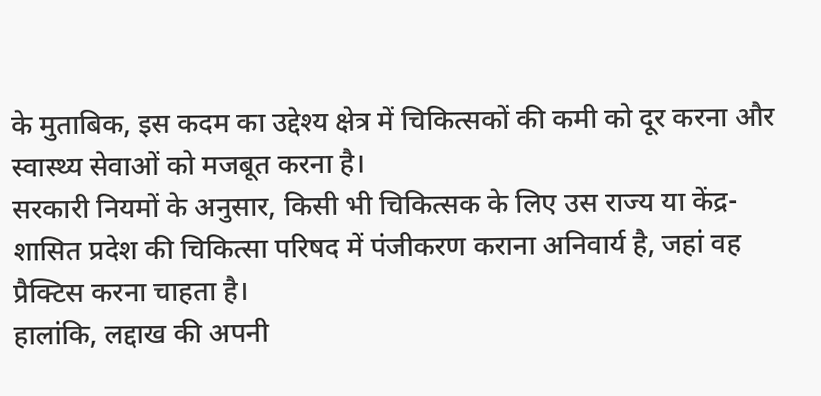के मुताबिक, इस कदम का उद्देश्य क्षेत्र में चिकित्सकों की कमी को दूर करना और स्वास्थ्य सेवाओं को मजबूत करना है।
सरकारी नियमों के अनुसार, किसी भी चिकित्सक के लिए उस राज्य या केंद्र-शासित प्रदेश की चिकित्सा परिषद में पंजीकरण कराना अनिवार्य है, जहां वह प्रैक्टिस करना चाहता है।
हालांकि, लद्दाख की अपनी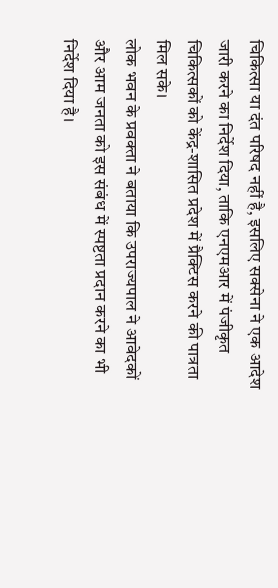चिकित्सा या दंत परिषद नहीं है, इसलिए सक्सेना ने एक आदेश जारी करने का निर्देश दिया, ताकि एनएमआर में पंजीकृत चिकित्सकों को केंद्र-शासित प्रदेश में प्रैक्टिस करने की पात्रता मिल सके।
लोक भवन के प्रवक्ता ने बताया कि उपराज्यपाल ने आवेदकों और आम जनता को इस संबंध में स्पष्टता प्रदान करने का भी निर्देश दिया है।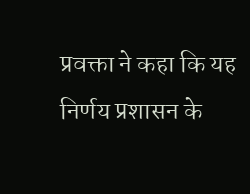प्रवक्ता ने कहा कि यह निर्णय प्रशासन के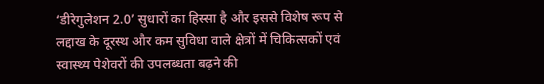‘डीरेगुलेशन 2.0’ सुधारों का हिस्सा है और इससे विशेष रूप से लद्दाख के दूरस्थ और कम सुविधा वाले क्षेत्रों में चिकित्सकों एवं स्वास्थ्य पेशेवरों की उपलब्धता बढ़ने की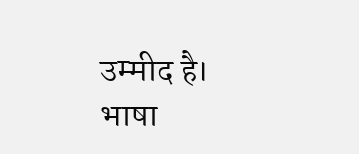उम्मीद है।
भाषा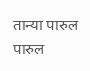तान्या पारुल
पारुल